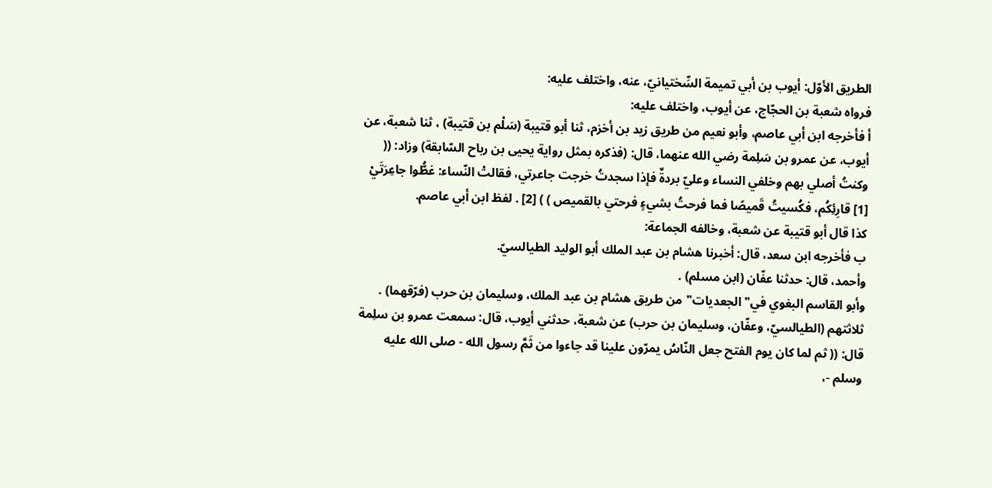الطريق الأوّل: أيوب بن أبي تميمة السِّختيانيّ، عنه، واختلف عليه:
فرواه شعبة بن الحجّاج، عن أيوب، واختلف عليه:
أ فأخرجه ابن أبي عاصم، وأبو نعيم من طريق زيد بن أخزم، ثنا أبو قتيبة (سَلْم بن قتيبة) ، ثنا شعبة، عن أيوب، عن عمرو بن سَلِمة رضي الله عنهما، قال: (فذكره بمثل رواية يحيى بن رباح السّابقة) وزاد: (( وكنتُ أصلي بهم وخلفي النساء وعليّ بردةٌ فإذا سجدتُ خرجت جاعرتي، فقالتْ النّساء: غطُّوا جاعِرَتَيْ [1] قارِئِكُم، فكُسيتُ قَميصًا فما فرحتُ بشيءٍ فرحتي بالقميص ) ) [2] . لفظ ابن أبي عاصم.
كذا قال أبو قتيبة عن شعبة، وخالفه الجماعة:
ب فأخرجه ابن سعد، قال: أخبرنا هشام بن عبد الملك أبو الوليد الطيالسيّ.
وأحمد، قال: حدثنا عفّان (ابن مسلم) .
وأبو القاسم البغوي في"الجعديات"من طريق هشام بن عبد الملك، وسليمان بن حرب (فرّقهما) .
ثلاثتهم (الطيالسيّ، وعفّان، وسليمان بن حرب) عن شعبة، حدثني أيوب، قال: سمعت عمرو بن سلِمة قال: (( ثم لما كان يوم الفتح جعل النّاسُ يمرّون علينا قد جاءوا من ثَمَّ رسول الله - صلى الله عليه وسلم -،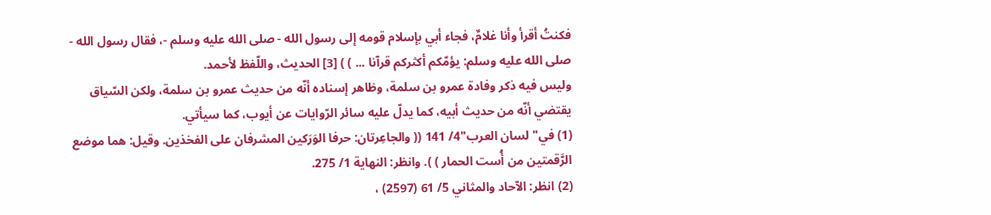فكنتُ أقرأ وأنا غلامٌ، فجاء أبي بإسلام قومه إلى رسول الله - صلى الله عليه وسلم -، فقال رسول الله - صلى الله عليه وسلم: يؤمّكم أكثركم قرآنا ... ) ) [3] الحديث، واللّفظ لأحمد.
وليس فيه ذكر وفادة عمرو بن سلمة، وظاهر إسناده أنّه من حديث عمرو بن سلمة، ولكن السّياق يقتضي أنّه من حديث أبيه، كما يدلّ عليه سائر الرّوايات عن أيوب، كما سيأتي.
(1) في"لسان العرب"4/ 141 (( والجاعِرتان: حرفا الوَرَكين المشرفان على الفخذين. وقيل: هما موضع الرَّقمتين من أُست الحمار ) ). وانظر: النهاية 1/ 275.
(2) انظر: الآحاد والمثاني 5/ 61 (2597) ،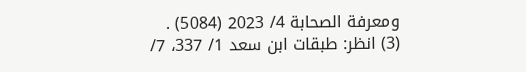ومعرفة الصحابة 4/ 2023 (5084) .
(3) انظر: طبقات ابن سعد 1/ 337، 7/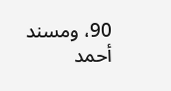90، ومسند أحمد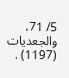5/ 71، والجعديات (1197) .